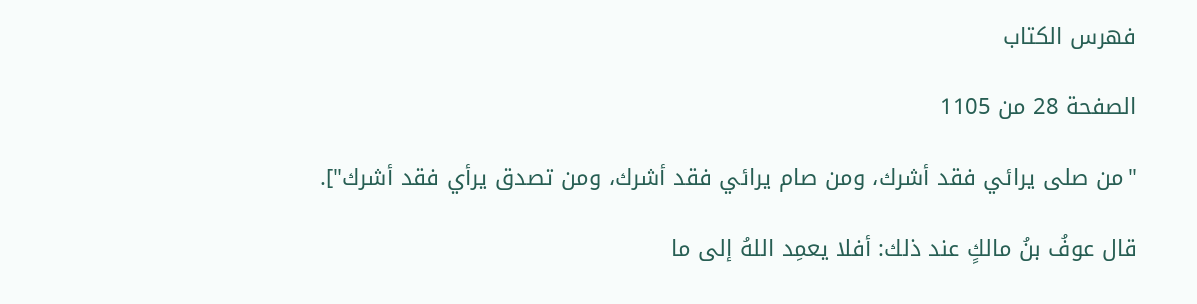فهرس الكتاب

الصفحة 28 من 1105

"من صلى يرائي فقد أشرك، ومن صام يرائي فقد أشرك، ومن تصدق يرأي فقد أشرك"].

قال عوفُ بنُ مالكٍ عند ذلك: أفلا يعمِد اللهُ إلى ما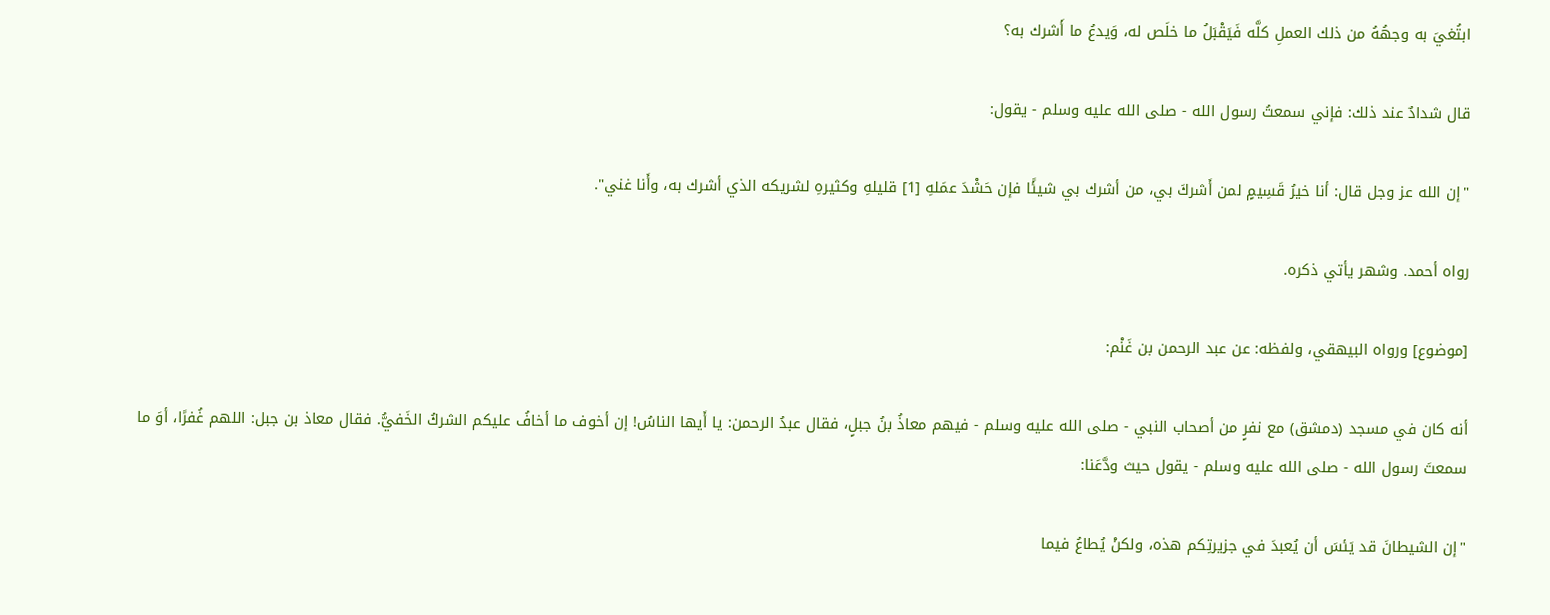ابتُغيَ به وجهُهُ من ذلك العملِ كلَّه فَيَقْبَلُ ما خلَص له، وَيدعُ ما أَشرك به؟

قال شدادٌ عند ذلك: فإني سمعتُ رسول الله - صلى الله عليه وسلم - يقول:

"إن الله عز وجل قال: أنا خيرُ قَسِيمٍ لمن أَشركَ بي، من أشرك بي شيئًا فإن حَشْدَ عمَلهِ [1] قليلهِ وكثيرهِ لشريكه الذي أشرك به، وأَنا غني".

رواه أحمد. وشهر يأتي ذكره.

[موضوع] ورواه البيهقي، ولفظه: عن عبد الرحمن بن غَنْم:

أنه كان في مسجد (دمشق) مع نفرٍ من أصحاب النبي - صلى الله عليه وسلم - فيهم معاذُ بنُ جبلٍ، فقال عبدُ الرحمن: يا أَيها الناسُ! إن أخوف ما أخافُ عليكم الشركُ الخَفيُّ. فقال معاذ بن جبل: اللهم غُفرًا، أوَ ما سمعتَ رسول الله - صلى الله عليه وسلم - يقول حيث ودَّعَنا:

"إن الشيطانَ قد يَئسَ أن يُعبدَ في جزيرتِكم هذه، ولكنْ يُطاعُ فيما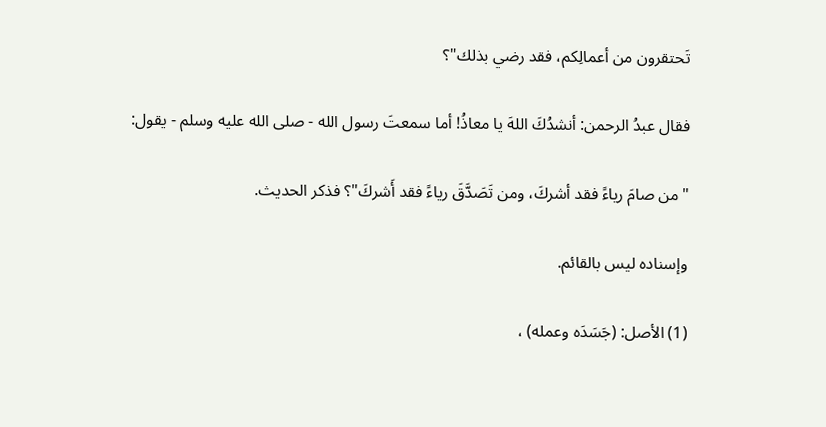تَحتقرون من أعمالِكم، فقد رضي بذلك"؟

فقال عبدُ الرحمن: أنشدُكَ اللهَ يا معاذُ! أما سمعتَ رسول الله - صلى الله عليه وسلم - يقول:

"من صامَ رياءً فقد أشركَ، ومن تَصَدَّقَ رياءً فقد أَشركَ"؟ فذكر الحديث.

وإسناده ليس بالقائم.

(1) الأصل: (جَسَدَه وعمله) ،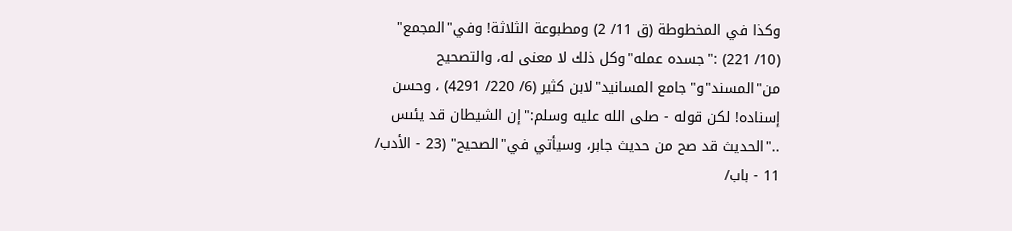وكذا في المخطوطة (ق 11/ 2) ومطبوعة الثلاثة! وفي"المجمع" (10/ 221) :"جسده عمله"وكل ذلك لا معنى له، والتصحيح من"المسند"و"جامع المسانيد"لابن كثير (6/ 220/ 4291) ، وحسن إسناده! لكن قوله - صلى الله عليه وسلم:"إن الشيطان قد يئىس .."الحديث قد صح من حديث جابر، وسيأتي في"الصحيح" (23 - الأدب/ 11 - باب/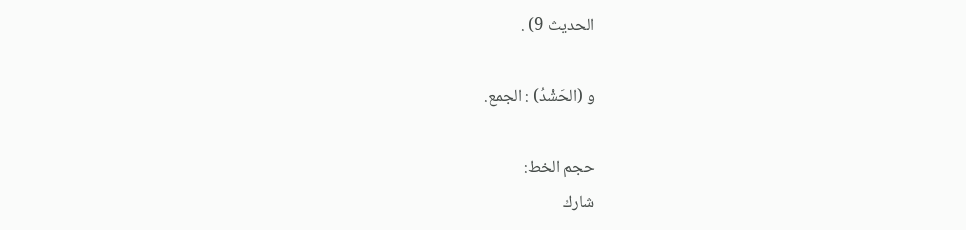الحديث 9) .

و (الحَشْدُ) : الجمع.

حجم الخط:
شارك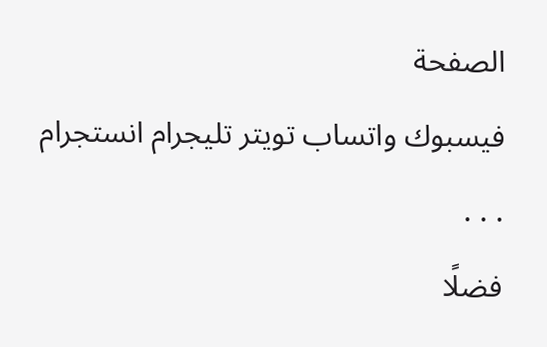الصفحة
فيسبوك واتساب تويتر تليجرام انستجرام
. . .
فضلًا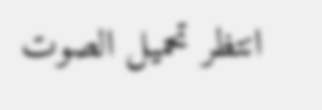انتظر تحميل الصوت